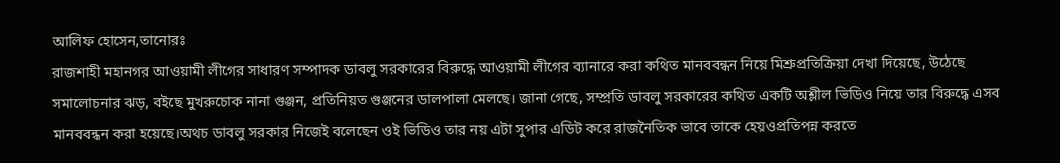আলিফ হোসেন,তানোরঃ
রাজশাহী মহানগর আওয়ামী লীগের সাধারণ সম্পাদক ডাবলু সরকারের বিরুদ্ধে আওয়ামী লীগের ব্যানারে করা কথিত মানববন্ধন নিয়ে মিশ্রুপ্রতিক্রিয়া দেখা দিয়েছে, উঠেছে সমালোচনার ঝড়, বইছে মুখরুচোক নানা গুঞ্জন, প্রতিনিয়ত গুঞ্জনের ডালপালা মেলছে। জানা গেছে, সম্প্রতি ডাবলু সরকারের কথিত একটি অশ্লীল ভিডিও নিয়ে তার বিরুদ্ধে এসব মানববন্ধন করা হয়েছে।অথচ ডাবলু সরকার নিজেই বলেছেন ওই ভিডিও তার নয় এটা সুপার এডিট করে রাজনৈতিক ভাবে তাকে হেয়ওপ্রতিপন্ন করতে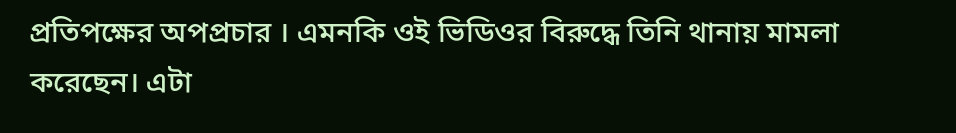প্রতিপক্ষের অপপ্রচার । এমনকি ওই ভিডিওর বিরুদ্ধে তিনি থানায় মামলা করেছেন। এটা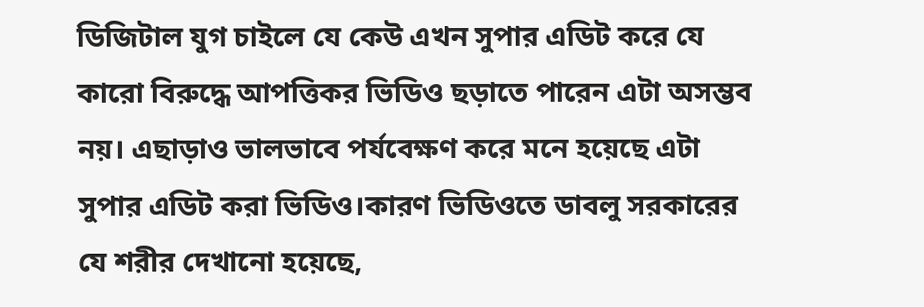ডিজিটাল যুগ চাইলে যে কেউ এখন সুপার এডিট করে যে কারো বিরুদ্ধে আপত্তিকর ভিডিও ছড়াতে পারেন এটা অসম্ভব নয়। এছাড়াও ভালভাবে পর্যবেক্ষণ করে মনে হয়েছে এটা সুপার এডিট করা ভিডিও।কারণ ভিডিওতে ডাবলু সরকারের যে শরীর দেখানো হয়েছে,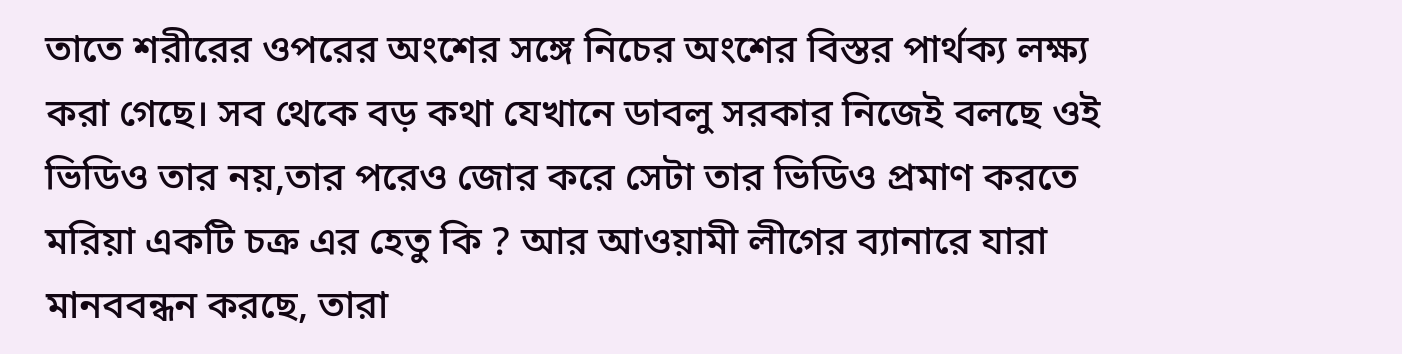তাতে শরীরের ওপরের অংশের সঙ্গে নিচের অংশের বিস্তর পার্থক্য লক্ষ্য করা গেছে। সব থেকে বড় কথা যেখানে ডাবলু সরকার নিজেই বলছে ওই ভিডিও তার নয়,তার পরেও জোর করে সেটা তার ভিডিও প্রমাণ করতে মরিয়া একটি চক্র এর হেতু কি ? আর আওয়ামী লীগের ব্যানারে যারা মানববন্ধন করছে, তারা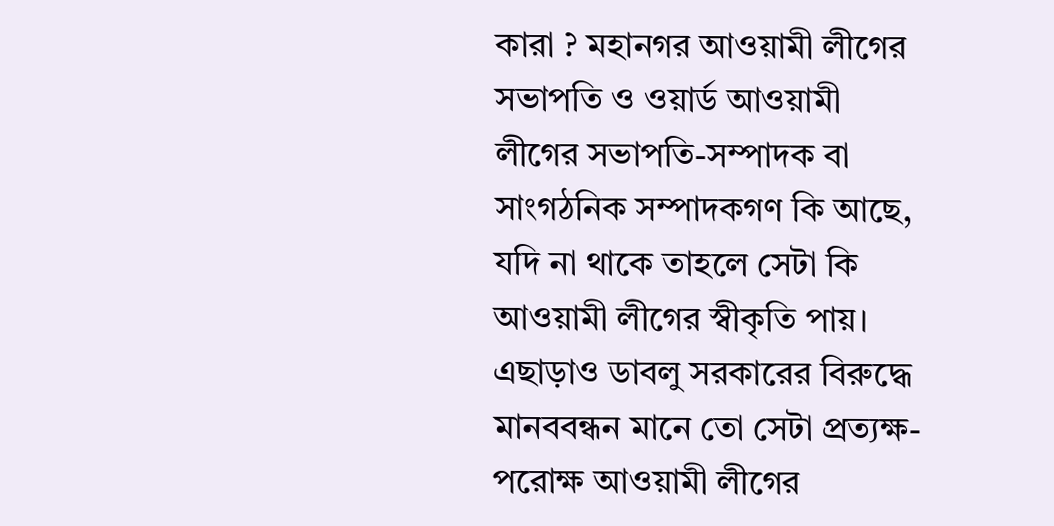কারা ? মহানগর আওয়ামী লীগের সভাপতি ও ওয়ার্ড আওয়ামী লীগের সভাপতি-সম্পাদক বা সাংগঠনিক সম্পাদকগণ কি আছে, যদি না থাকে তাহলে সেটা কি আওয়ামী লীগের স্বীকৃতি পায়। এছাড়াও ডাবলু সরকারের বিরুদ্ধে মানববন্ধন মানে তো সেটা প্রত্যক্ষ-পরোক্ষ আওয়ামী লীগের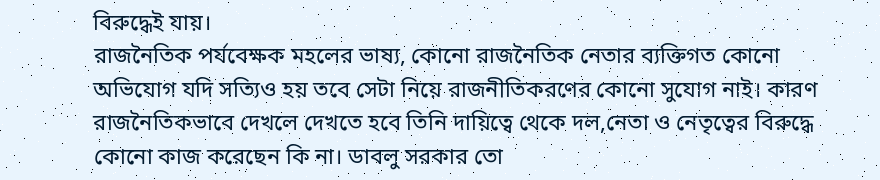বিরুদ্ধেই যায়।
রাজনৈতিক পর্যবেক্ষক মহলের ভাষ্য, কোনো রাজনৈতিক নেতার ব্যক্তিগত কোনো অভিযোগ যদি সত্যিও হয় তবে সেটা নিয়ে রাজনীতিকরণের কোনো সুযোগ নাই। কারণ রাজনৈতিকভাবে দেখলে দেখতে হবে তিনি দায়িত্বে থেকে দল,নেতা ও নেতৃত্বের বিরুদ্ধে কোনো কাজ করেছেন কি না। ডাবলু সরকার তো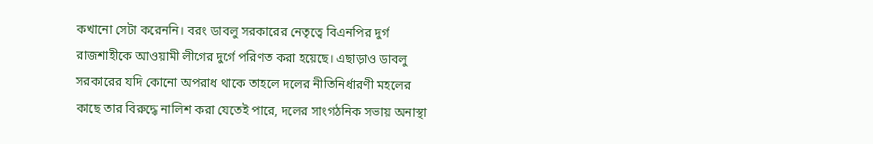কখানো সেটা করেননি। বরং ডাবলু সরকারের নেতৃত্বে বিএনপির দুর্গ রাজশাহীকে আওয়ামী লীগের দুর্গে পরিণত করা হয়েছে। এছাড়াও ডাবলু সরকারের যদি কোনো অপরাধ থাকে তাহলে দলের নীতিনির্ধারণী মহলের কাছে তার বিরুদ্ধে নালিশ করা যেতেই পারে, দলের সাংগঠনিক সভায় অনাস্থা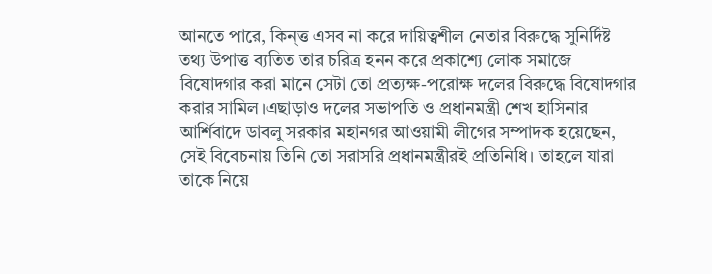আনতে পারে, কিন্ত্ত এসব না করে দায়িত্বশীল নেতার বিরুদ্ধে সুনির্দিষ্ট তথ্য উপাত্ত ব্যতিত তার চরিত্র হনন করে প্রকাশ্যে লোক সমাজে বিষোদগার করা মানে সেটা তো প্রত্যক্ষ-পরোক্ষ দলের বিরুদ্ধে বিষোদগার করার সামিল।এছাড়াও দলের সভাপতি ও প্রধানমন্ত্রী শেখ হাসিনার আর্শিবাদে ডাবলু সরকার মহানগর আওয়ামী লীগের সম্পাদক হয়েছেন, সেই বিবেচনায় তিনি তো সরাসরি প্রধানমন্ত্রীরই প্রতিনিধি। তাহলে যারা তাকে নিয়ে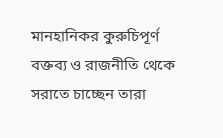মানহানিকর কুরুচিপূর্ণ বক্তব্য ও রাজনীতি থেকে সরাতে চাচ্ছেন তারা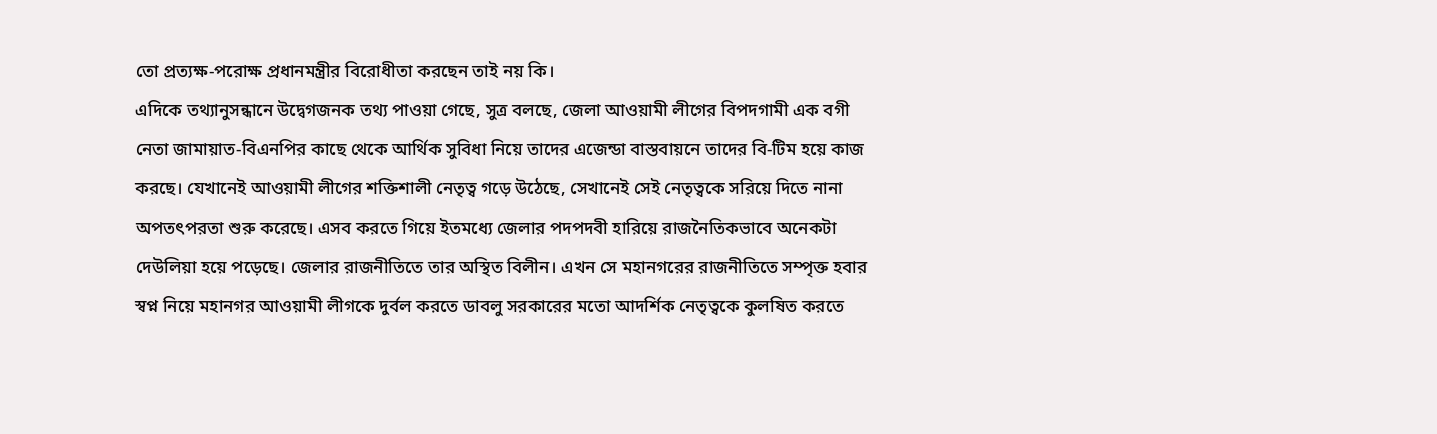তো প্রত্যক্ষ-পরোক্ষ প্রধানমন্ত্রীর বিরোধীতা করছেন তাই নয় কি।
এদিকে তথ্যানুসন্ধানে উদ্বেগজনক তথ্য পাওয়া গেছে, সুত্র বলছে, জেলা আওয়ামী লীগের বিপদগামী এক বগী নেতা জামায়াত-বিএনপির কাছে থেকে আর্থিক সুবিধা নিয়ে তাদের এজেন্ডা বাস্তবায়নে তাদের বি-টিম হয়ে কাজ করছে। যেখানেই আওয়ামী লীগের শক্তিশালী নেতৃত্ব গড়ে উঠেছে, সেখানেই সেই নেতৃত্বকে সরিয়ে দিতে নানা অপতৎপরতা শুরু করেছে। এসব করতে গিয়ে ইতমধ্যে জেলার পদপদবী হারিয়ে রাজনৈতিকভাবে অনেকটা দেউলিয়া হয়ে পড়েছে। জেলার রাজনীতিতে তার অস্থিত বিলীন। এখন সে মহানগরের রাজনীতিতে সম্পৃক্ত হবার স্বপ্ন নিয়ে মহানগর আওয়ামী লীগকে দুর্বল করতে ডাবলু সরকারের মতো আদর্শিক নেতৃত্বকে কুলষিত করতে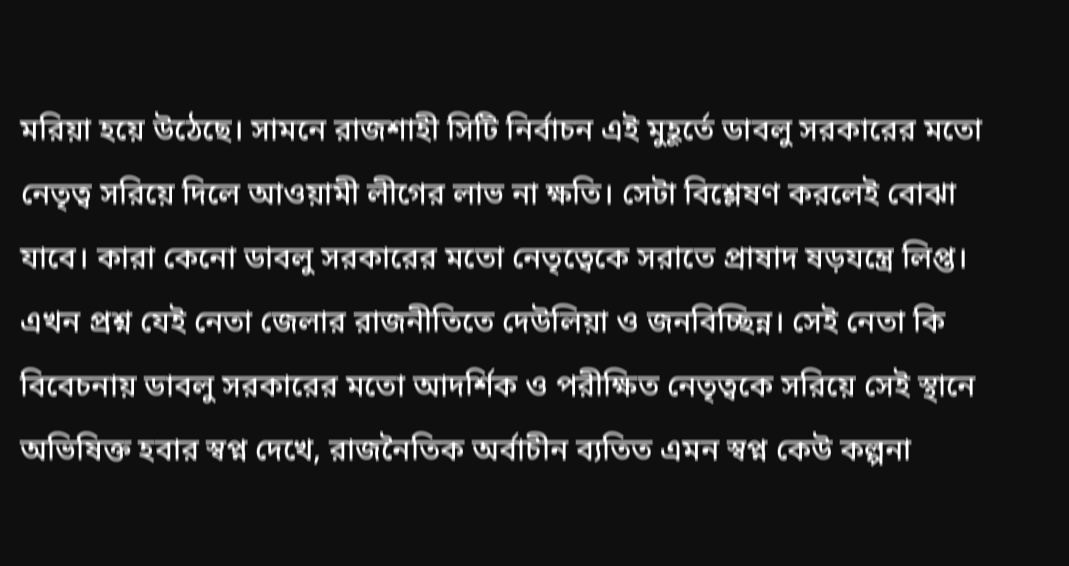মরিয়া হয়ে উঠেছে। সামনে রাজশাহী সিটি নির্বাচন এই মুহূর্তে ডাবলু সরকারের মতো নেতৃত্ব সরিয়ে দিলে আওয়ামী লীগের লাভ না ক্ষতি। সেটা বিশ্লেষণ করলেই বোঝা যাবে। কারা কেনো ডাবলু সরকারের মতো নেতৃত্বেকে সরাতে প্রাষাদ ষড়যন্ত্রে লিপ্ত।
এখন প্রশ্ন যেই নেতা জেলার রাজনীতিতে দেউলিয়া ও জনবিচ্ছিন্ন। সেই নেতা কি বিবেচনায় ডাবলু সরকারের মতো আদর্শিক ও পরীক্ষিত নেতৃত্বকে সরিয়ে সেই স্থানে অভিষিক্ত হবার স্বপ্ন দেখে, রাজনৈতিক অর্বাচীন ব্যতিত এমন স্বপ্ন কেউ কল্পনা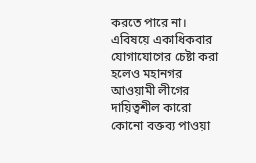করতে পারে না। এবিষয়ে একাধিকবার যোগাযোগের চেষ্টা করা হলেও মহানগর আওয়ামী লীগের দায়িত্বশীল কারো কোনো বক্তব্য পাওয়া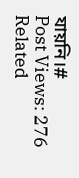যায়নি।#
Post Views: 276
Related